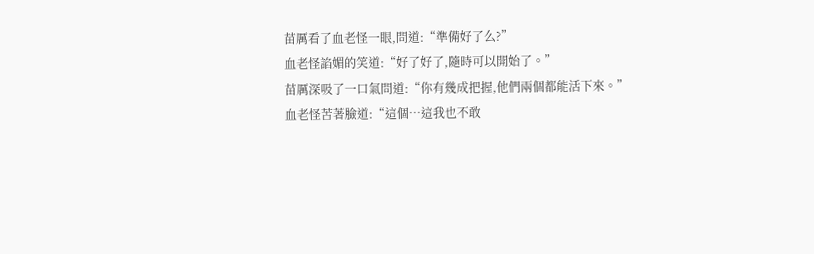苗厲看了血老怪一眼,問道:“準備好了么?”
血老怪諂媚的笑道:“好了好了,隨時可以開始了。”
苗厲深吸了一口氣問道:“你有幾成把握,他們兩個都能活下來。”
血老怪苦著臉道:“這個…這我也不敢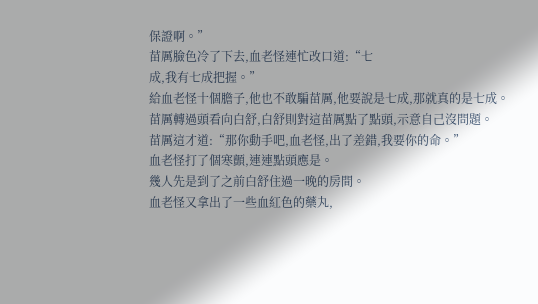保證啊。”
苗厲臉色冷了下去,血老怪連忙改口道:“七
成,我有七成把握。”
給血老怪十個膽子,他也不敢騙苗厲,他要說是七成,那就真的是七成。
苗厲轉過頭看向白舒,白舒則對這苗厲點了點頭,示意自己沒問題。
苗厲這才道:“那你動手吧,血老怪,出了差錯,我要你的命。”
血老怪打了個寒顫,連連點頭應是。
幾人先是到了之前白舒住過一晚的房間。
血老怪又拿出了一些血紅色的藥丸,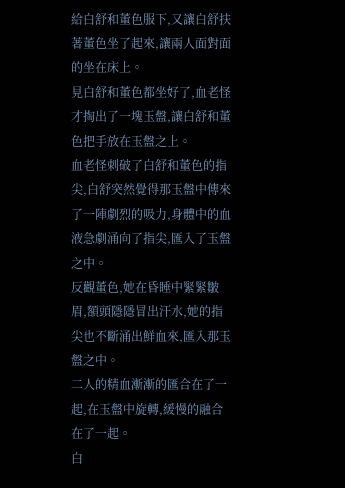給白舒和董色服下,又讓白舒扶著董色坐了起來,讓兩人面對面的坐在床上。
見白舒和董色都坐好了,血老怪才掏出了一塊玉盤,讓白舒和董色把手放在玉盤之上。
血老怪刺破了白舒和董色的指尖,白舒突然覺得那玉盤中傳來了一陣劇烈的吸力,身體中的血液急劇涌向了指尖,匯入了玉盤之中。
反觀董色,她在昏睡中緊緊皺眉,額頭隱隱冒出汗水,她的指尖也不斷涌出鮮血來,匯入那玉盤之中。
二人的精血漸漸的匯合在了一起,在玉盤中旋轉,緩慢的融合在了一起。
白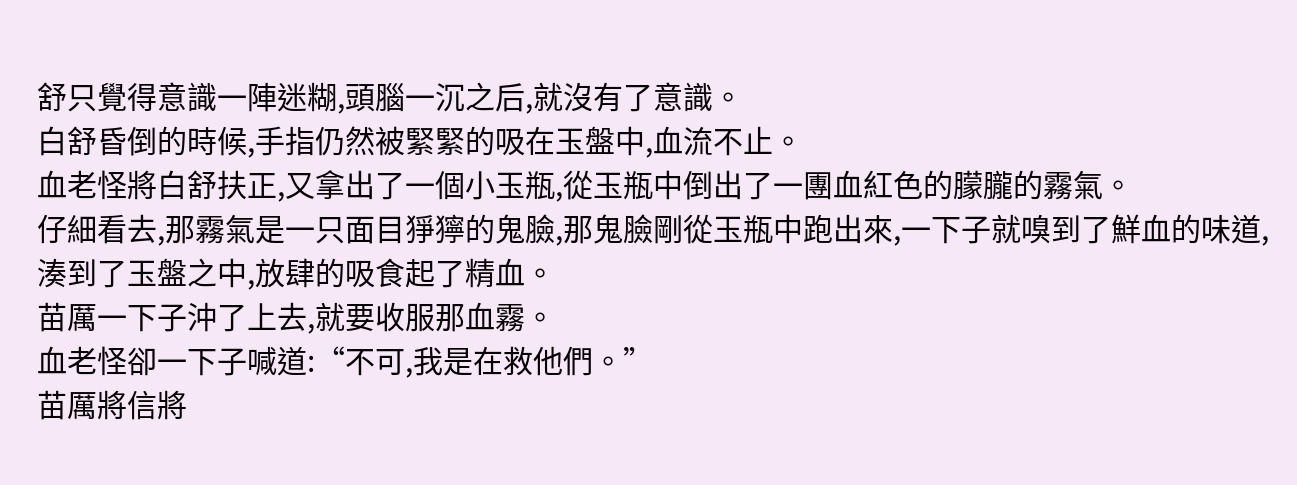舒只覺得意識一陣迷糊,頭腦一沉之后,就沒有了意識。
白舒昏倒的時候,手指仍然被緊緊的吸在玉盤中,血流不止。
血老怪將白舒扶正,又拿出了一個小玉瓶,從玉瓶中倒出了一團血紅色的朦朧的霧氣。
仔細看去,那霧氣是一只面目猙獰的鬼臉,那鬼臉剛從玉瓶中跑出來,一下子就嗅到了鮮血的味道,湊到了玉盤之中,放肆的吸食起了精血。
苗厲一下子沖了上去,就要收服那血霧。
血老怪卻一下子喊道:“不可,我是在救他們。”
苗厲將信將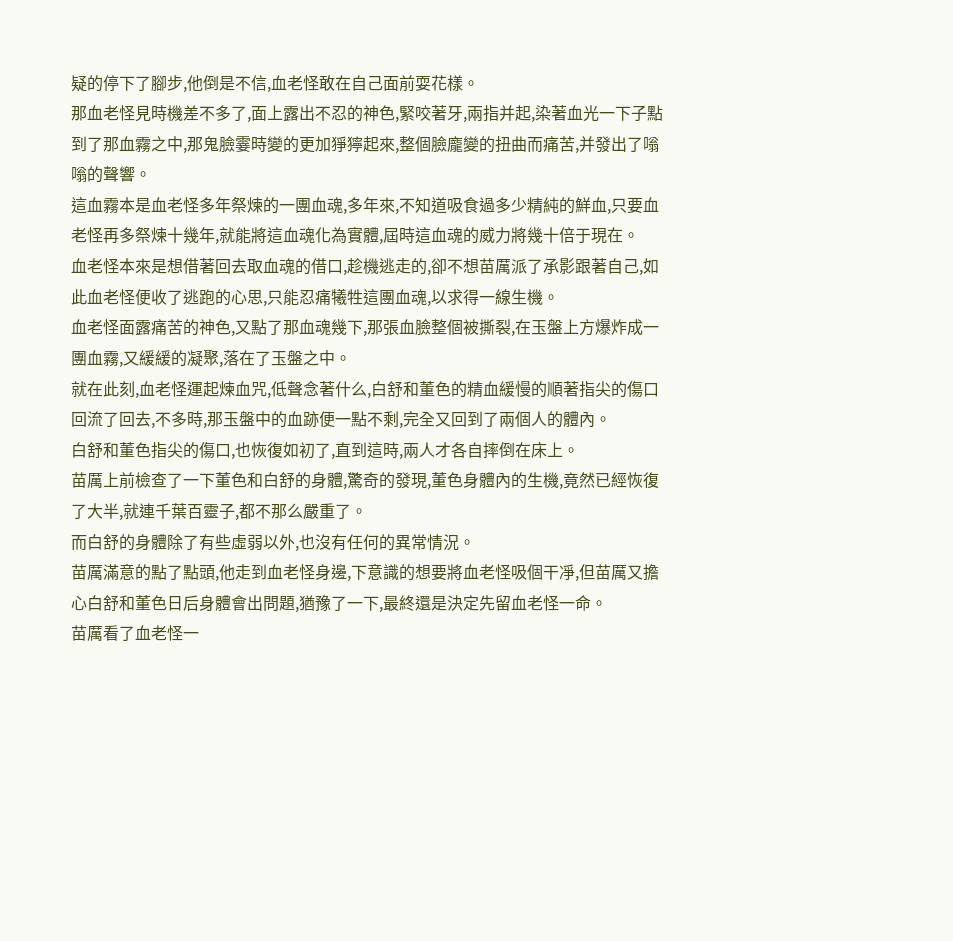疑的停下了腳步,他倒是不信,血老怪敢在自己面前耍花樣。
那血老怪見時機差不多了,面上露出不忍的神色,緊咬著牙,兩指并起,染著血光一下子點到了那血霧之中,那鬼臉霎時變的更加猙獰起來,整個臉龐變的扭曲而痛苦,并發出了嗡嗡的聲響。
這血霧本是血老怪多年祭煉的一團血魂,多年來,不知道吸食過多少精純的鮮血,只要血老怪再多祭煉十幾年,就能將這血魂化為實體,屆時這血魂的威力將幾十倍于現在。
血老怪本來是想借著回去取血魂的借口,趁機逃走的,卻不想苗厲派了承影跟著自己,如此血老怪便收了逃跑的心思,只能忍痛犧牲這團血魂,以求得一線生機。
血老怪面露痛苦的神色,又點了那血魂幾下,那張血臉整個被撕裂,在玉盤上方爆炸成一團血霧,又緩緩的凝聚,落在了玉盤之中。
就在此刻,血老怪運起煉血咒,低聲念著什么,白舒和董色的精血緩慢的順著指尖的傷口回流了回去,不多時,那玉盤中的血跡便一點不剩,完全又回到了兩個人的體內。
白舒和董色指尖的傷口,也恢復如初了,直到這時,兩人才各自摔倒在床上。
苗厲上前檢查了一下董色和白舒的身體,驚奇的發現,董色身體內的生機,竟然已經恢復了大半,就連千葉百靈子,都不那么嚴重了。
而白舒的身體除了有些虛弱以外,也沒有任何的異常情況。
苗厲滿意的點了點頭,他走到血老怪身邊,下意識的想要將血老怪吸個干凈,但苗厲又擔心白舒和董色日后身體會出問題,猶豫了一下,最終還是決定先留血老怪一命。
苗厲看了血老怪一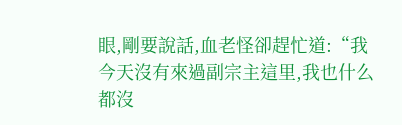眼,剛要說話,血老怪卻趕忙道:“我今天沒有來過副宗主這里,我也什么都沒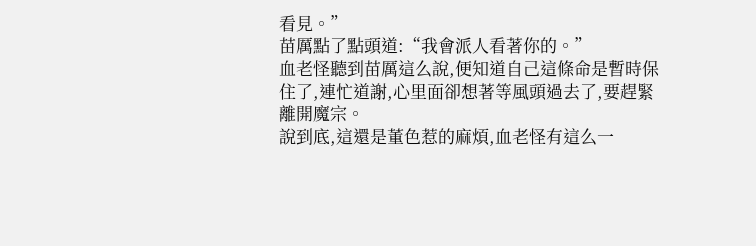看見。”
苗厲點了點頭道:“我會派人看著你的。”
血老怪聽到苗厲這么說,便知道自己這條命是暫時保住了,連忙道謝,心里面卻想著等風頭過去了,要趕緊離開魔宗。
說到底,這還是董色惹的麻煩,血老怪有這么一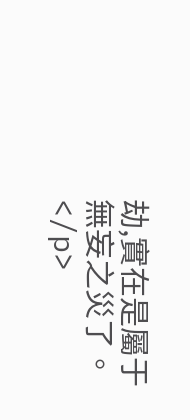劫,實在是屬于無妄之災了。</p>